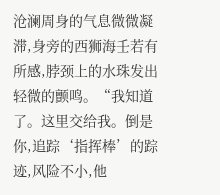沧澜周身的气息微微凝滞,身旁的西狮海壬若有所感,脖颈上的水珠发出轻微的颤鸣。“我知道了。这里交给我。倒是你,追踪‘指挥棒’的踪迹,风险不小,他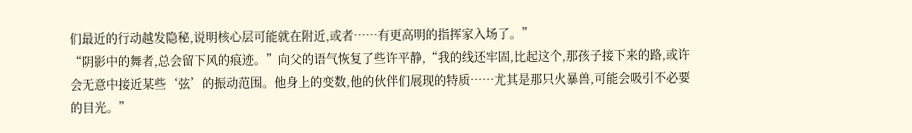们最近的行动越发隐秘,说明核心层可能就在附近,或者……有更高明的指挥家入场了。”
“阴影中的舞者,总会留下风的痕迹。”向父的语气恢复了些许平静,“我的线还牢固,比起这个,那孩子接下来的路,或许会无意中接近某些‘弦’的振动范围。他身上的变数,他的伙伴们展现的特质……尤其是那只火暴兽,可能会吸引不必要的目光。”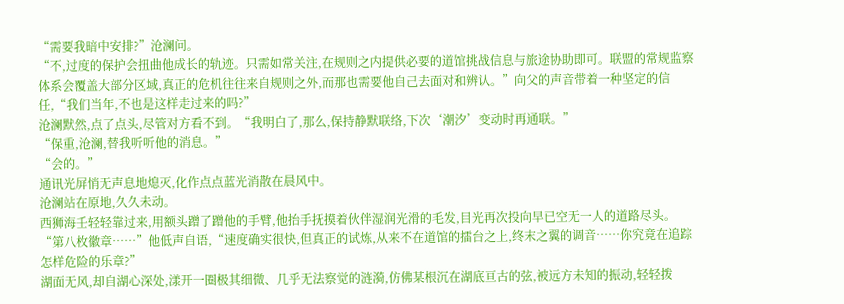“需要我暗中安排?”沧澜问。
“不,过度的保护会扭曲他成长的轨迹。只需如常关注,在规则之内提供必要的道馆挑战信息与旅途协助即可。联盟的常规监察体系会覆盖大部分区域,真正的危机往往来自规则之外,而那也需要他自己去面对和辨认。”向父的声音带着一种坚定的信任,“我们当年,不也是这样走过来的吗?”
沧澜默然,点了点头,尽管对方看不到。“我明白了,那么,保持静默联络,下次‘潮汐’变动时再通联。”
“保重,沧澜,替我听听他的消息。”
“会的。”
通讯光屏悄无声息地熄灭,化作点点蓝光消散在晨风中。
沧澜站在原地,久久未动。
西狮海壬轻轻靠过来,用额头蹭了蹭他的手臂,他抬手抚摸着伙伴湿润光滑的毛发,目光再次投向早已空无一人的道路尽头。
“第八枚徽章……”他低声自语,“速度确实很快,但真正的试炼,从来不在道馆的擂台之上,终末之翼的调音……你究竟在追踪怎样危险的乐章?”
湖面无风,却自湖心深处,漾开一圈极其细微、几乎无法察觉的涟漪,仿佛某根沉在湖底亘古的弦,被远方未知的振动,轻轻拨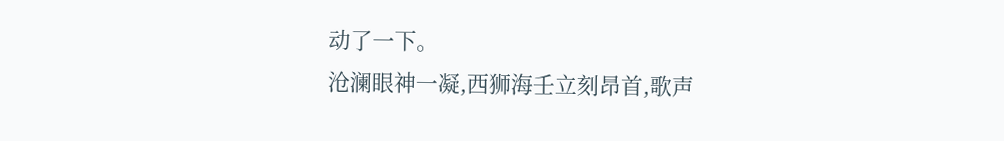动了一下。
沧澜眼神一凝,西狮海壬立刻昂首,歌声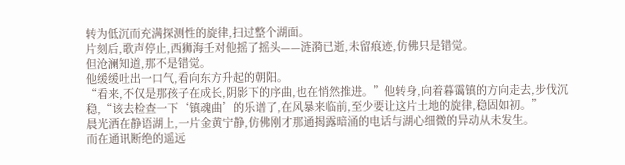转为低沉而充满探测性的旋律,扫过整个湖面。
片刻后,歌声停止,西狮海壬对他摇了摇头——涟漪已逝,未留痕迹,仿佛只是错觉。
但沧澜知道,那不是错觉。
他缓缓吐出一口气,看向东方升起的朝阳。
“看来,不仅是那孩子在成长,阴影下的序曲,也在悄然推进。”他转身,向着暮霭镇的方向走去,步伐沉稳,“该去检查一下‘镇魂曲’的乐谱了,在风暴来临前,至少要让这片土地的旋律,稳固如初。”
晨光洒在静语湖上,一片金黄宁静,仿佛刚才那通揭露暗涌的电话与湖心细微的异动从未发生。
而在通讯断绝的遥远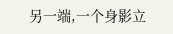另一端,一个身影立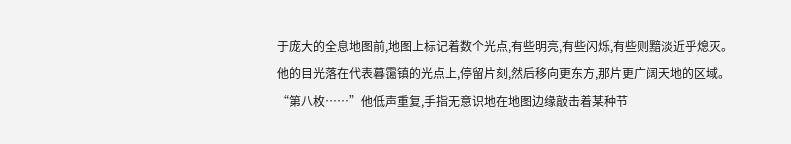于庞大的全息地图前,地图上标记着数个光点,有些明亮,有些闪烁,有些则黯淡近乎熄灭。
他的目光落在代表暮霭镇的光点上,停留片刻,然后移向更东方,那片更广阔天地的区域。
“第八枚……”他低声重复,手指无意识地在地图边缘敲击着某种节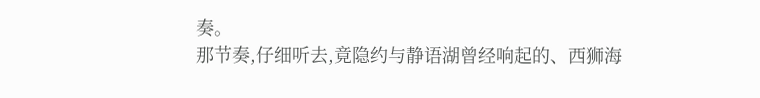奏。
那节奏,仔细听去,竟隐约与静语湖曾经响起的、西狮海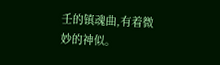壬的镇魂曲,有着微妙的神似。